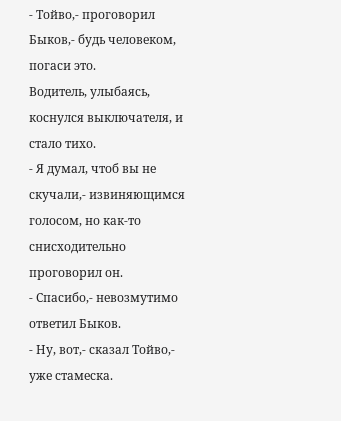- Тойво,- проговорил Быков,- будь человеком, погаси это.
Водитель, улыбаясь, коснулся выключателя, и стало тихо.
- Я думал, чтоб вы не скучали,- извиняющимся голосом, но как-то снисходительно проговорил он.
- Спасибо,- невозмутимо ответил Быков.
- Ну, вот,- сказал Тойво,- уже стамеска.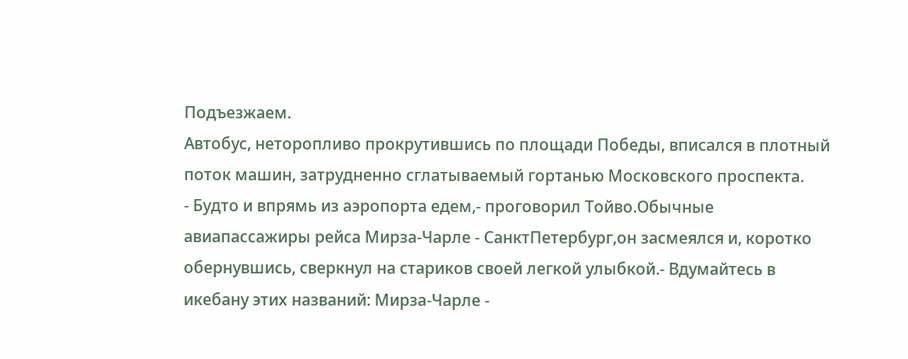Подъезжаем.
Автобус, неторопливо прокрутившись по площади Победы, вписался в плотный поток машин, затрудненно сглатываемый гортанью Московского проспекта.
- Будто и впрямь из аэропорта едем,- проговорил Тойво.Обычные авиапассажиры рейса Мирза-Чарле - СанктПетербург,он засмеялся и, коротко обернувшись, сверкнул на стариков своей легкой улыбкой.- Вдумайтесь в икебану этих названий: Мирза-Чарле -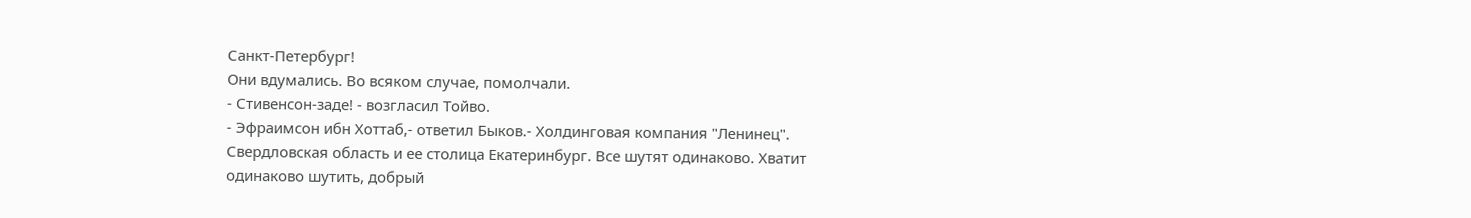Санкт-Петербург!
Они вдумались. Во всяком случае, помолчали.
- Стивенсон-заде! - возгласил Тойво.
- Эфраимсон ибн Хоттаб,- ответил Быков.- Холдинговая компания "Ленинец". Свердловская область и ее столица Екатеринбург. Все шутят одинаково. Хватит одинаково шутить, добрый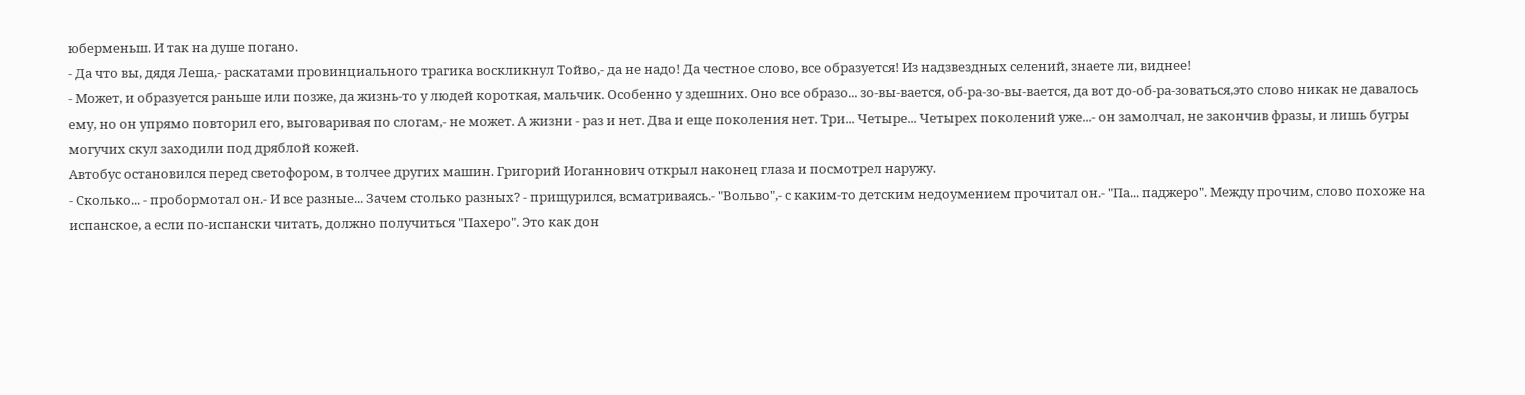юберменьш. И так на душе погано.
- Да что вы, дядя Леша,- раскатами провинциального трагика воскликнул Тойво,- да не надо! Да честное слово, все образуется! Из надзвездных селений, знаете ли, виднее!
- Может, и образуется раньше или позже, да жизнь-то у людей короткая, мальчик. Особенно у здешних. Оно все образо... зо-вы-вается, об-ра-зо-вы-вается, да вот до-об-ра-зоваться,это слово никак не давалось ему, но он упрямо повторил его, выговаривая по слогам,- не может. А жизни - раз и нет. Два и еще поколения нет. Три... Четыре... Четырех поколений уже...- он замолчал, не закончив фразы, и лишь бугры могучих скул заходили под дряблой кожей.
Автобус остановился перед светофором, в толчее других машин. Григорий Иоганнович открыл наконец глаза и посмотрел наружу.
- Сколько... - пробормотал он.- И все разные... Зачем столько разных? - прищурился, всматриваясь.- "Вольво",- с каким-то детским недоумением прочитал он.- "Па... паджеро". Между прочим, слово похоже на испанское, а если по-испански читать, должно получиться "Пахеро". Это как дон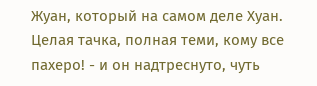Жуан, который на самом деле Хуан. Целая тачка, полная теми, кому все пахеро! - и он надтреснуто, чуть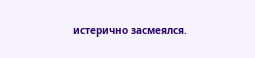истерично засмеялся.